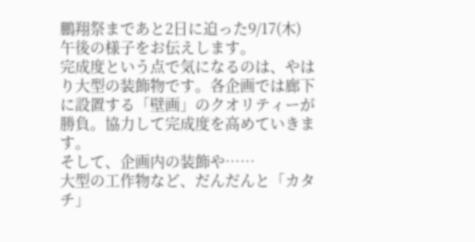鵬翔祭まであと2日に迫った9/17(木)午後の様子をお伝えします。
完成度という点で気になるのは、やはり大型の装飾物です。各企画では廊下に設置する「壁画」のクオリティーが勝負。協力して完成度を高めていきます。
そして、企画内の装飾や……
大型の工作物など、だんだんと「カタチ」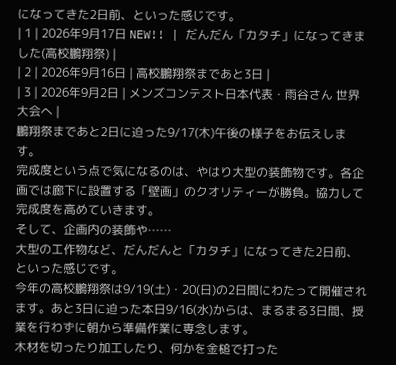になってきた2日前、といった感じです。
| 1 | 2026年9月17日 NEW!! | だんだん「カタチ」になってきました(高校鵬翔祭) |
| 2 | 2026年9月16日 | 高校鵬翔祭まであと3日 |
| 3 | 2026年9月2日 | メンズコンテスト日本代表・雨谷さん 世界大会へ |
鵬翔祭まであと2日に迫った9/17(木)午後の様子をお伝えします。
完成度という点で気になるのは、やはり大型の装飾物です。各企画では廊下に設置する「壁画」のクオリティーが勝負。協力して完成度を高めていきます。
そして、企画内の装飾や……
大型の工作物など、だんだんと「カタチ」になってきた2日前、といった感じです。
今年の高校鵬翔祭は9/19(土)・20(日)の2日間にわたって開催されます。あと3日に迫った本日9/16(水)からは、まるまる3日間、授業を行わずに朝から準備作業に専念します。
木材を切ったり加工したり、何かを金槌で打った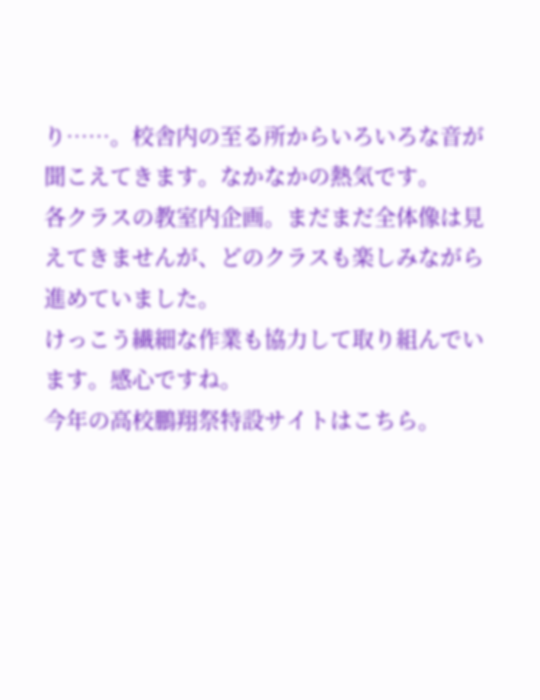り……。校舎内の至る所からいろいろな音が聞こえてきます。なかなかの熱気です。
各クラスの教室内企画。まだまだ全体像は見えてきませんが、どのクラスも楽しみながら進めていました。
けっこう繊細な作業も協力して取り組んでいます。感心ですね。
今年の高校鵬翔祭特設サイトはこちら。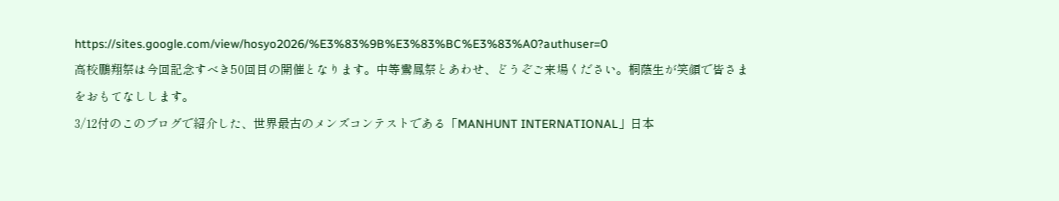https://sites.google.com/view/hosyo2026/%E3%83%9B%E3%83%BC%E3%83%A0?authuser=0
高校鵬翔祭は今回記念すべき50回目の開催となります。中等鸞鳳祭とあわせ、どうぞご来場ください。桐蔭生が笑顔で皆さまをおもてなしします。
3/12付のこのブログで紹介した、世界最古のメンズコンテストである「MANHUNT INTERNATIONAL」日本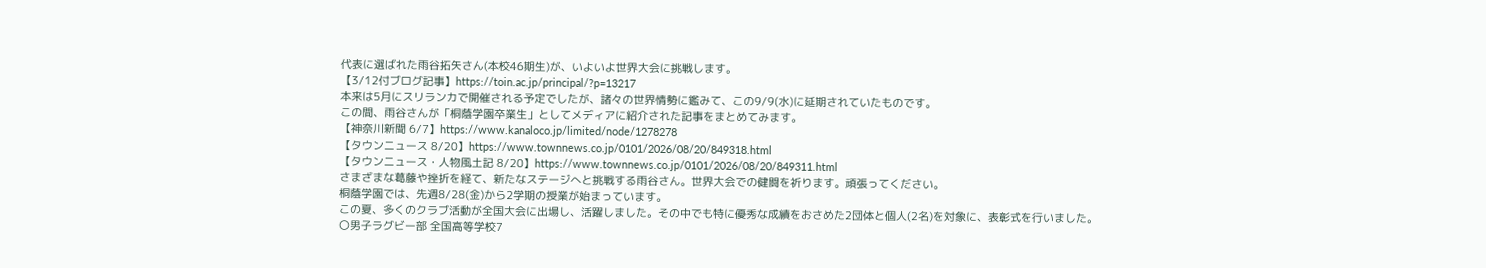代表に選ばれた雨谷拓矢さん(本校46期生)が、いよいよ世界大会に挑戦します。
【3/12付ブログ記事】https://toin.ac.jp/principal/?p=13217
本来は5月にスリランカで開催される予定でしたが、諸々の世界情勢に鑑みて、この9/9(水)に延期されていたものです。
この間、雨谷さんが「桐蔭学園卒業生」としてメディアに紹介された記事をまとめてみます。
【神奈川新聞 6/7】https://www.kanaloco.jp/limited/node/1278278
【タウンニュース 8/20】https://www.townnews.co.jp/0101/2026/08/20/849318.html
【タウンニュース・人物風土記 8/20】https://www.townnews.co.jp/0101/2026/08/20/849311.html
さまざまな葛藤や挫折を経て、新たなステージへと挑戦する雨谷さん。世界大会での健闘を祈ります。頑張ってください。
桐蔭学園では、先週8/28(金)から2学期の授業が始まっています。
この夏、多くのクラブ活動が全国大会に出場し、活躍しました。その中でも特に優秀な成績をおさめた2団体と個人(2名)を対象に、表彰式を行いました。
〇男子ラグビー部 全国高等学校7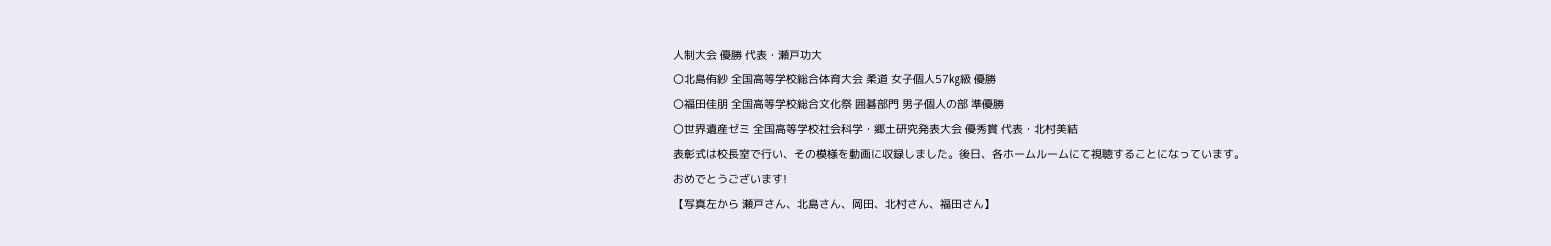人制大会 優勝 代表・瀬戸功大
〇北島侑紗 全国高等学校総合体育大会 柔道 女子個人57㎏級 優勝
〇福田佳朋 全国高等学校総合文化祭 囲碁部門 男子個人の部 準優勝
〇世界遺産ゼミ 全国高等学校社会科学・郷土研究発表大会 優秀賞 代表・北村美結
表彰式は校長室で行い、その模様を動画に収録しました。後日、各ホームルームにて視聴することになっています。
おめでとうございます!
【写真左から 瀬戸さん、北島さん、岡田、北村さん、福田さん】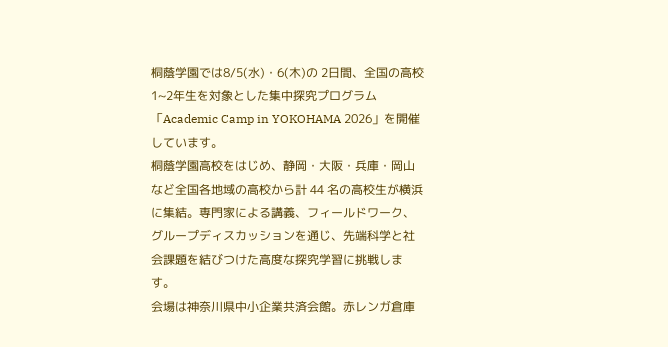桐蔭学園では8/5(水)・6(木)の 2日間、全国の高校1~2年生を対象とした集中探究プログラム「Academic Camp in YOKOHAMA 2026」を開催しています。
桐蔭学園高校をはじめ、静岡・大阪・兵庫・岡山など全国各地域の高校から計 44 名の高校生が横浜に集結。専門家による講義、フィールドワーク、グループディスカッションを通じ、先端科学と社会課題を結びつけた高度な探究学習に挑戦します。
会場は神奈川県中小企業共済会館。赤レンガ倉庫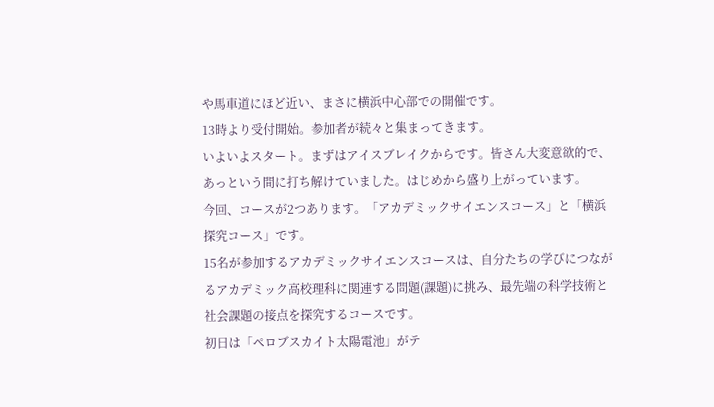や馬車道にほど近い、まさに横浜中心部での開催です。
13時より受付開始。参加者が続々と集まってきます。
いよいよスタート。まずはアイスブレイクからです。皆さん大変意欲的で、あっという間に打ち解けていました。はじめから盛り上がっています。
今回、コースが2つあります。「アカデミックサイエンスコース」と「横浜探究コース」です。
15名が参加するアカデミックサイエンスコースは、自分たちの学びにつながるアカデミック高校理科に関連する問題(課題)に挑み、最先端の科学技術と社会課題の接点を探究するコースです。
初日は「ペロブスカイト太陽電池」がテ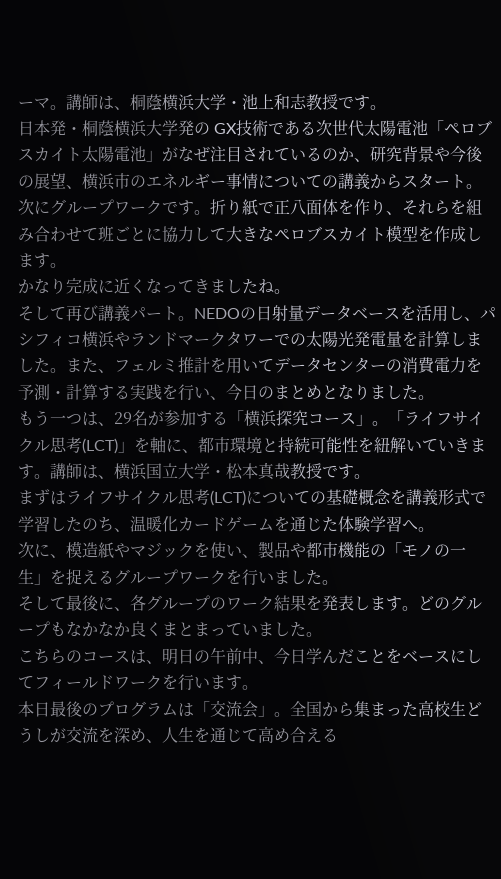ーマ。講師は、桐蔭横浜大学・池上和志教授です。
日本発・桐蔭横浜大学発の GX技術である次世代太陽電池「ペロブスカイト太陽電池」がなぜ注目されているのか、研究背景や今後の展望、横浜市のエネルギー事情についての講義からスタート。
次にグループワークです。折り紙で正八面体を作り、それらを組み合わせて班ごとに協力して大きなペロブスカイト模型を作成します。
かなり完成に近くなってきましたね。
そして再び講義パート。NEDOの日射量データベースを活用し、パシフィコ横浜やランドマークタワーでの太陽光発電量を計算しました。また、フェルミ推計を用いてデータセンターの消費電力を予測・計算する実践を行い、今日のまとめとなりました。
もう一つは、29名が参加する「横浜探究コース」。「ライフサイクル思考(LCT)」を軸に、都市環境と持続可能性を紐解いていきます。講師は、横浜国立大学・松本真哉教授です。
まずはライフサイクル思考(LCT)についての基礎概念を講義形式で学習したのち、温暖化カードゲームを通じた体験学習へ。
次に、模造紙やマジックを使い、製品や都市機能の「モノの一生」を捉えるグループワークを行いました。
そして最後に、各グループのワーク結果を発表します。どのグループもなかなか良くまとまっていました。
こちらのコースは、明日の午前中、今日学んだことをベースにしてフィールドワークを行います。
本日最後のプログラムは「交流会」。全国から集まった高校生どうしが交流を深め、人生を通じて高め合える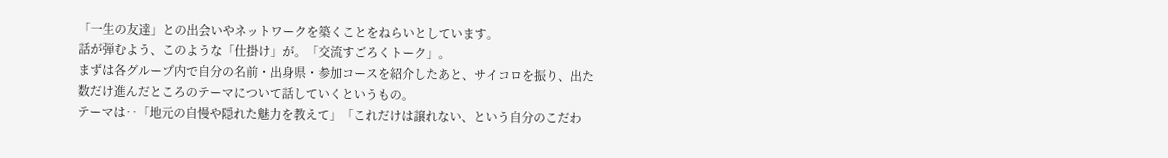「一生の友達」との出会いやネットワークを築くことをねらいとしています。
話が弾むよう、このような「仕掛け」が。「交流すごろくトーク」。
まずは各グループ内で自分の名前・出身県・参加コースを紹介したあと、サイコロを振り、出た数だけ進んだところのテーマについて話していくというもの。
テーマは‥「地元の自慢や隠れた魅力を教えて」「これだけは譲れない、という自分のこだわ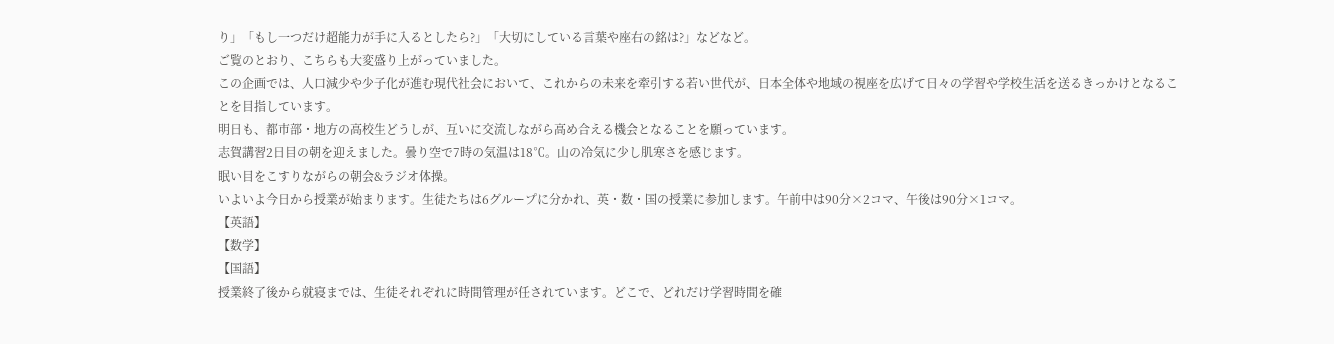り」「もし一つだけ超能力が手に入るとしたら?」「大切にしている言葉や座右の銘は?」などなど。
ご覧のとおり、こちらも大変盛り上がっていました。
この企画では、人口減少や少子化が進む現代社会において、これからの未来を牽引する若い世代が、日本全体や地域の視座を広げて日々の学習や学校生活を送るきっかけとなることを目指しています。
明日も、都市部・地方の高校生どうしが、互いに交流しながら高め合える機会となることを願っています。
志賀講習2日目の朝を迎えました。曇り空で7時の気温は18℃。山の冷気に少し肌寒さを感じます。
眠い目をこすりながらの朝会&ラジオ体操。
いよいよ今日から授業が始まります。生徒たちは6グループに分かれ、英・数・国の授業に参加します。午前中は90分×2コマ、午後は90分×1コマ。
【英語】
【数学】
【国語】
授業終了後から就寝までは、生徒それぞれに時間管理が任されています。どこで、どれだけ学習時間を確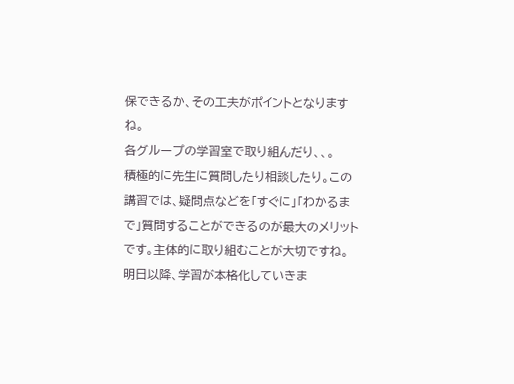保できるか、その工夫がポイントとなりますね。
各グループの学習室で取り組んだり、、。
積極的に先生に質問したり相談したり。この講習では、疑問点などを「すぐに」「わかるまで」質問することができるのが最大のメリットです。主体的に取り組むことが大切ですね。
明日以降、学習が本格化していきま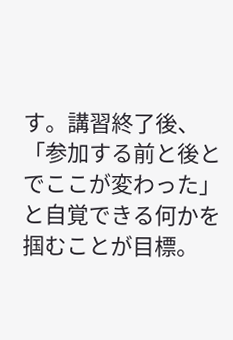す。講習終了後、「参加する前と後とでここが変わった」と自覚できる何かを掴むことが目標。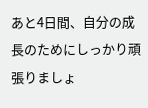あと4日間、自分の成長のためにしっかり頑張りましょ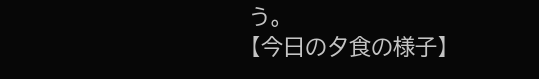う。
【今日の夕食の様子】